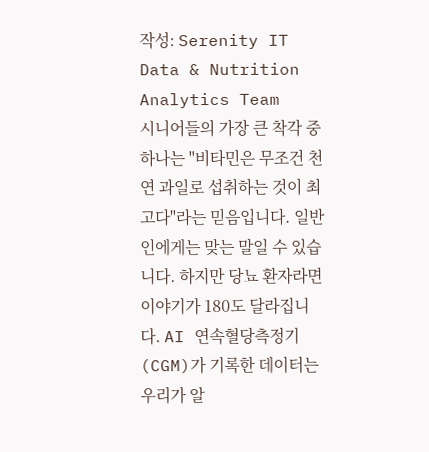작성: Serenity IT Data & Nutrition Analytics Team
시니어들의 가장 큰 착각 중 하나는 "비타민은 무조건 천연 과일로 섭취하는 것이 최고다"라는 믿음입니다. 일반인에게는 맞는 말일 수 있습니다. 하지만 당뇨 환자라면 이야기가 180도 달라집니다. AI 연속혈당측정기(CGM)가 기록한 데이터는 우리가 알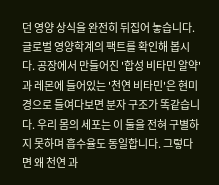던 영양 상식을 완전히 뒤집어 놓습니다.
글로벌 영양학계의 팩트를 확인해 봅시다. 공장에서 만들어진 '합성 비타민 알약'과 레몬에 들어있는 '천연 비타민'은 현미경으로 들여다보면 분자 구조가 똑같습니다. 우리 몸의 세포는 이 둘을 전혀 구별하지 못하며 흡수율도 동일합니다. 그렇다면 왜 천연 과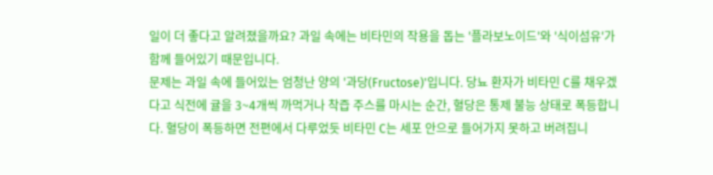일이 더 좋다고 알려졌을까요? 과일 속에는 비타민의 작용을 돕는 '플라보노이드'와 '식이섬유'가 함께 들어있기 때문입니다.
문제는 과일 속에 들어있는 엄청난 양의 '과당(Fructose)'입니다. 당뇨 환자가 비타민 C를 채우겠다고 식전에 귤을 3~4개씩 까먹거나 착즙 주스를 마시는 순간, 혈당은 통제 불능 상태로 폭등합니다. 혈당이 폭등하면 전편에서 다루었듯 비타민 C는 세포 안으로 들어가지 못하고 버려집니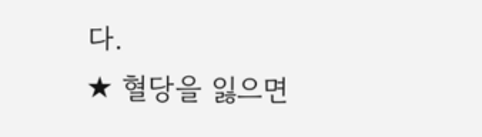다.
★ 혈당을 잃으면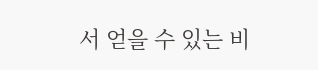서 얻을 수 있는 비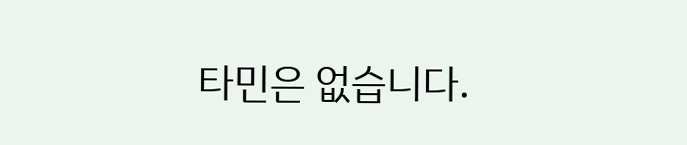타민은 없습니다.